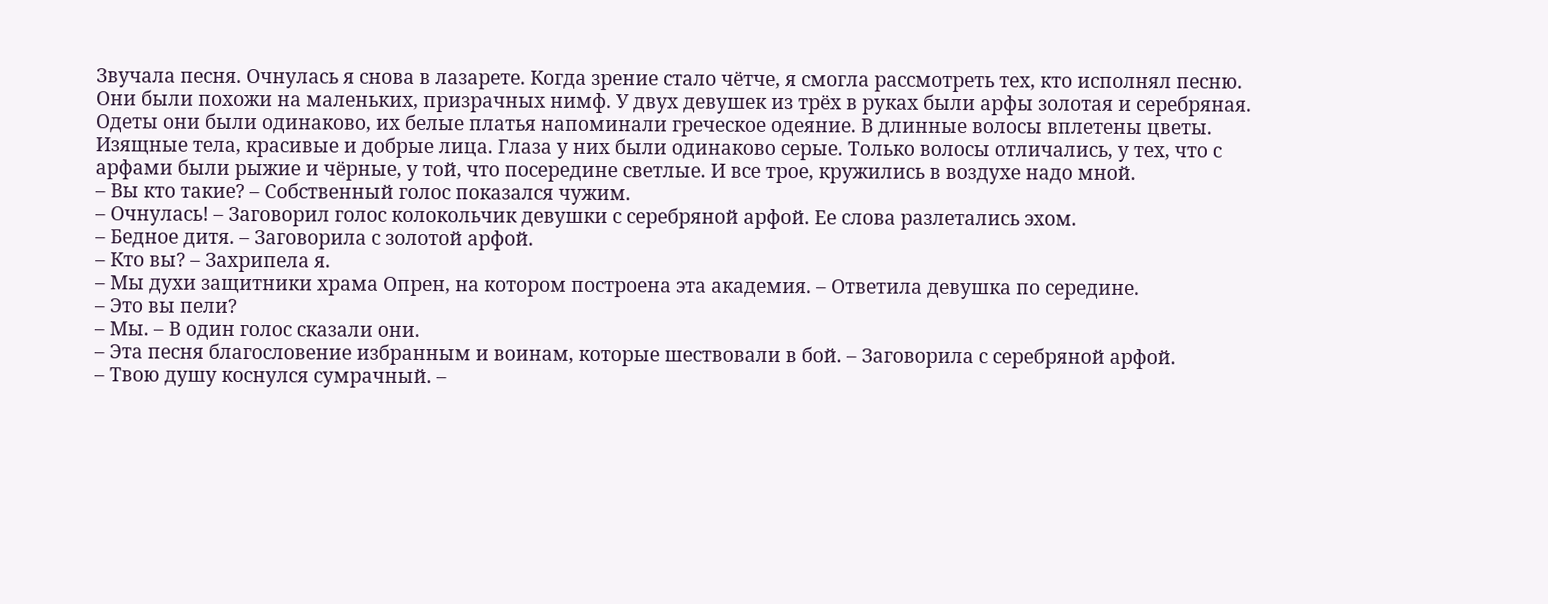Звучала песня. Очнулась я снова в лазарете. Когда зрение стало чётче, я смогла рассмотреть тех, кто исполнял песню. Они были похожи на маленьких, призрачных нимф. У двух девушек из трёх в руках были арфы золотая и серебряная. Одеты они были одинаково, их белые платья напоминали греческое одеяние. В длинные волосы вплетены цветы. Изящные тела, красивые и добрые лица. Глаза у них были одинаково серые. Только волосы отличались, у тех, что с арфами были рыжие и чёрные, у той, что посередине светлые. И все трое, кружились в воздухе надо мной.
– Вы кто такие? – Собственный голос показался чужим.
– Очнулась! – Заговорил голос колокольчик девушки с серебряной арфой. Ее слова разлетались эхом.
– Бедное дитя. – Заговорила с золотой арфой.
– Кто вы? – Захрипела я.
– Мы духи защитники храма Опрен, на котором построена эта академия. – Ответила девушка по середине.
– Это вы пели?
– Мы. – В один голос сказали они.
– Эта песня благословение избранным и воинам, которые шествовали в бой. – Заговорила с серебряной арфой.
– Твою душу коснулся сумрачный. –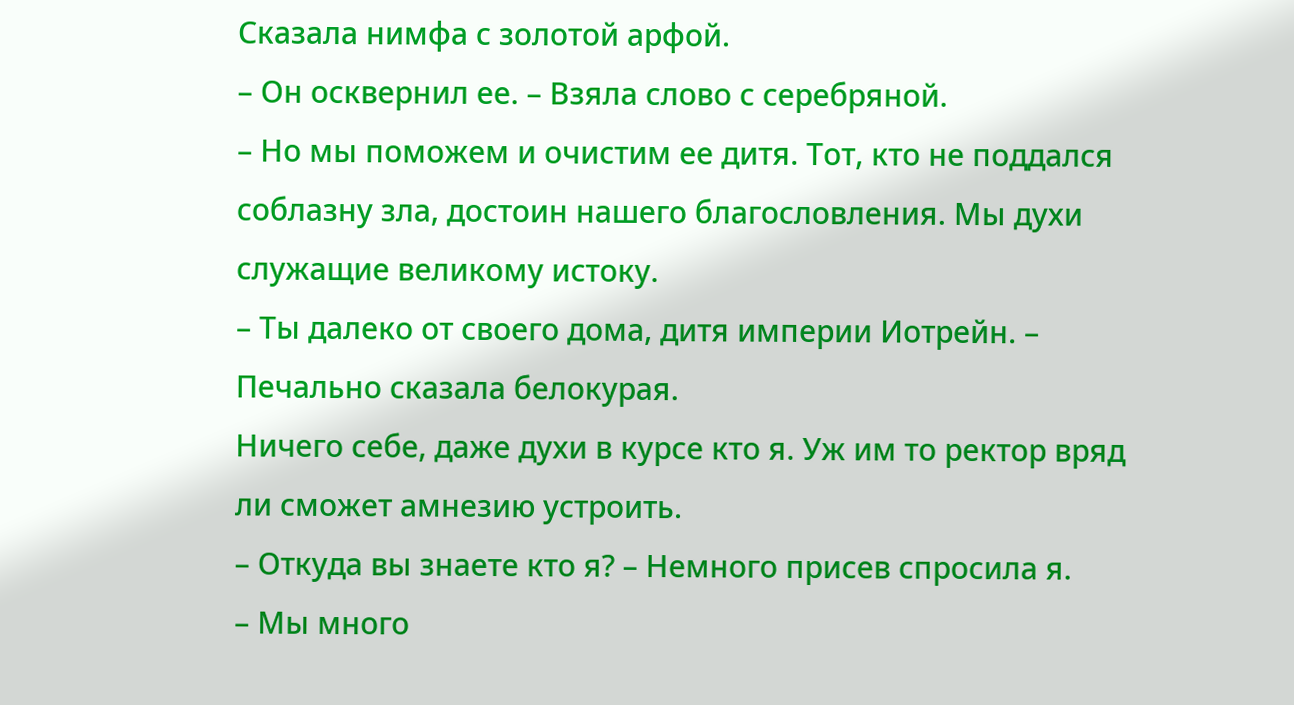Сказала нимфа с золотой арфой.
– Он осквернил ее. – Взяла слово с серебряной.
– Но мы поможем и очистим ее дитя. Тот, кто не поддался соблазну зла, достоин нашего благословления. Мы духи служащие великому истоку.
– Ты далеко от своего дома, дитя империи Иотрейн. – Печально сказала белокурая.
Ничего себе, даже духи в курсе кто я. Уж им то ректор вряд ли сможет амнезию устроить.
– Откуда вы знаете кто я? – Немного присев спросила я.
– Мы много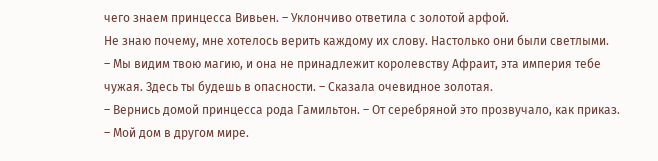чего знаем принцесса Вивьен. – Уклончиво ответила с золотой арфой.
Не знаю почему, мне хотелось верить каждому их слову. Настолько они были светлыми.
– Мы видим твою магию, и она не принадлежит королевству Афраит, эта империя тебе чужая. Здесь ты будешь в опасности. – Сказала очевидное золотая.
– Вернись домой принцесса рода Гамильтон. – От серебряной это прозвучало, как приказ.
– Мой дом в другом мире.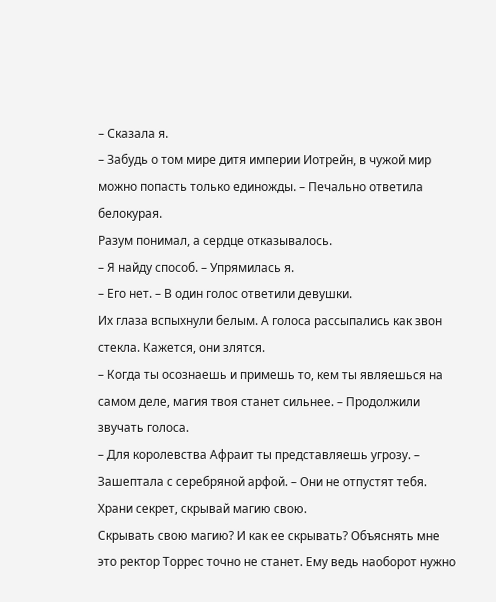– Сказала я.
– Забудь о том мире дитя империи Иотрейн, в чужой мир можно попасть только единожды. – Печально ответила белокурая.
Разум понимал, а сердце отказывалось.
– Я найду способ. – Упрямилась я.
– Его нет. – В один голос ответили девушки.
Их глаза вспыхнули белым. А голоса рассыпались как звон стекла. Кажется, они злятся.
– Когда ты осознаешь и примешь то, кем ты являешься на самом деле, магия твоя станет сильнее. – Продолжили звучать голоса.
– Для королевства Афраит ты представляешь угрозу. – Зашептала с серебряной арфой. – Они не отпустят тебя. Храни секрет, скрывай магию свою.
Скрывать свою магию? И как ее скрывать? Объяснять мне это ректор Торрес точно не станет. Ему ведь наоборот нужно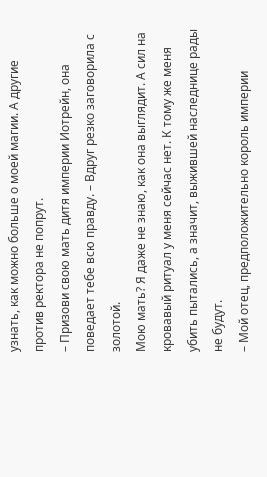узнать, как можно больше о моей магии. А другие против ректора не попрут.
– Призови свою мать дитя империи Иотрейн, она поведает тебе всю правду. – Вдруг резко заговорила с золотой.
Мою мать? Я даже не знаю, как она выглядит. А сил на кровавый ритуал у меня сейчас нет. К тому же меня убить пытались, а значит, выжившей наследнице рады не будут.
– Мой отец, предположительно король империи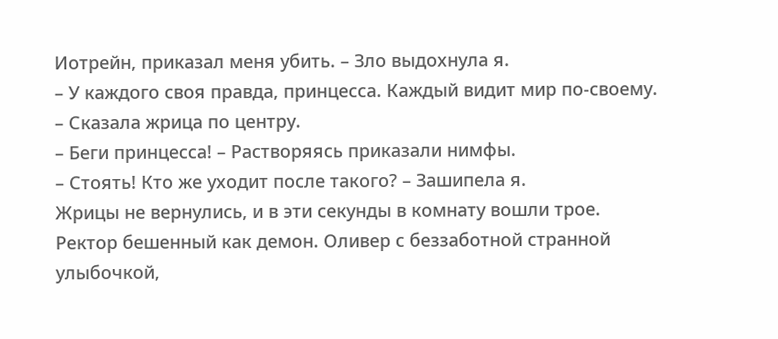Иотрейн, приказал меня убить. – Зло выдохнула я.
– У каждого своя правда, принцесса. Каждый видит мир по-своему. – Сказала жрица по центру.
– Беги принцесса! – Растворяясь приказали нимфы.
– Стоять! Кто же уходит после такого? – Зашипела я.
Жрицы не вернулись, и в эти секунды в комнату вошли трое. Ректор бешенный как демон. Оливер с беззаботной странной улыбочкой,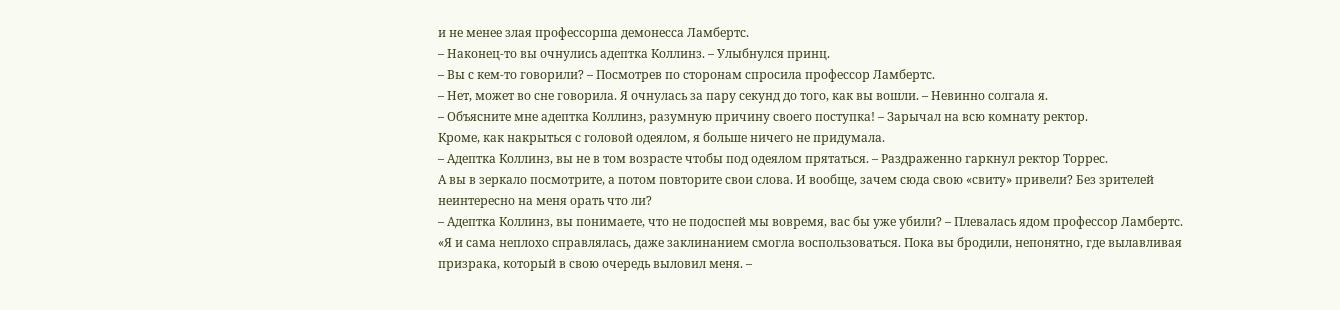и не менее злая профессорша демонесса Ламбертс.
– Наконец-то вы очнулись адептка Коллинз. – Улыбнулся принц.
– Вы с кем-то говорили? – Посмотрев по сторонам спросила профессор Ламбертс.
– Нет, может во сне говорила. Я очнулась за пару секунд до того, как вы вошли. – Невинно солгала я.
– Объясните мне адептка Коллинз, разумную причину своего поступка! – Зарычал на всю комнату ректор.
Кроме, как накрыться с головой одеялом, я больше ничего не придумала.
– Адептка Коллинз, вы не в том возрасте чтобы под одеялом прятаться. – Раздраженно гаркнул ректор Торрес.
А вы в зеркало посмотрите, а потом повторите свои слова. И вообще, зачем сюда свою «свиту» привели? Без зрителей неинтересно на меня орать что ли?
– Адептка Коллинз, вы понимаете, что не подоспей мы вовремя, вас бы уже убили? – Плевалась ядом профессор Ламбертс.
«Я и сама неплохо справлялась, даже заклинанием смогла воспользоваться. Пока вы бродили, непонятно, где вылавливая призрака, который в свою очередь выловил меня. –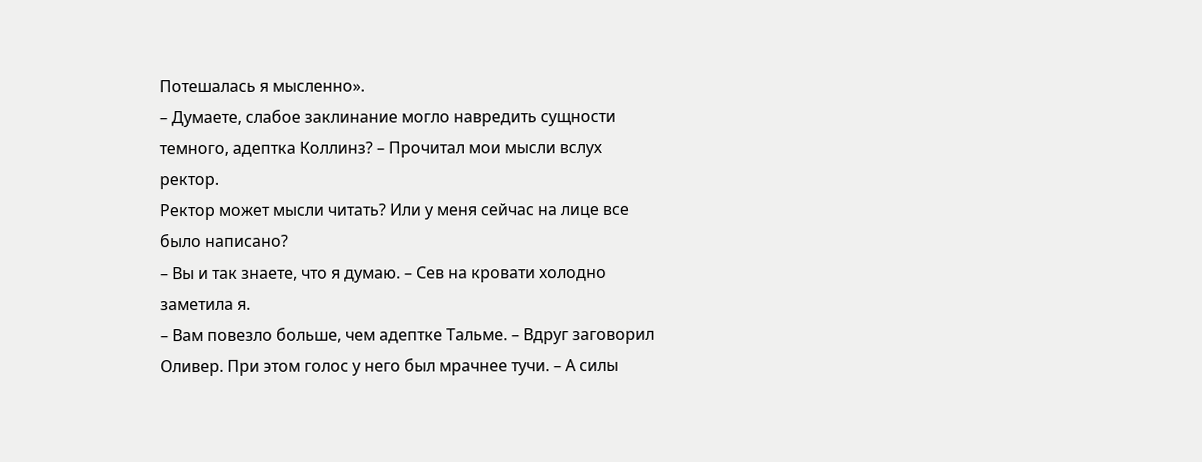Потешалась я мысленно».
– Думаете, слабое заклинание могло навредить сущности темного, адептка Коллинз? – Прочитал мои мысли вслух ректор.
Ректор может мысли читать? Или у меня сейчас на лице все было написано?
– Вы и так знаете, что я думаю. – Сев на кровати холодно заметила я.
– Вам повезло больше, чем адептке Тальме. – Вдруг заговорил Оливер. При этом голос у него был мрачнее тучи. – А силы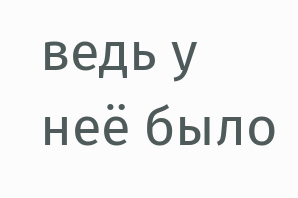ведь у неё было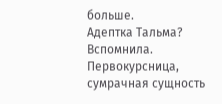больше.
Адептка Тальма? Вспомнила. Первокурсница, сумрачная сущность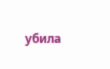убила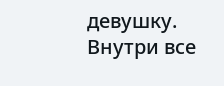девушку. Внутри все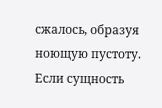сжалось, образуя ноющую пустоту. Если сущность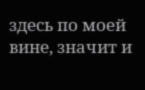здесь по моей вине, значит и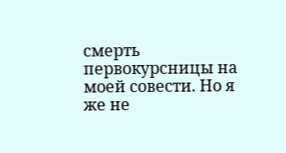смерть первокурсницы на моей совести. Но я же не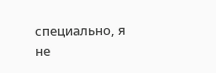специально, я не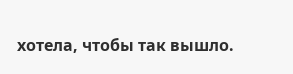хотела, чтобы так вышло.